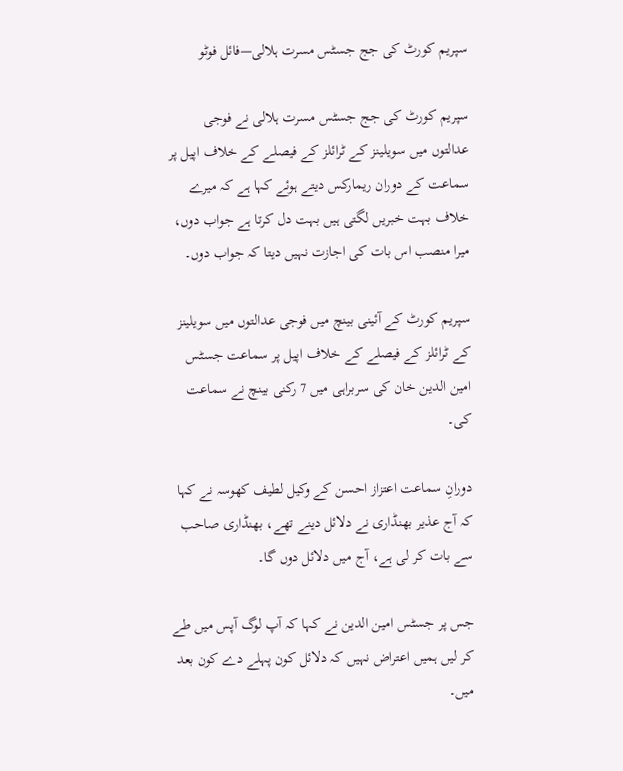سپریم کورٹ کی جج جسٹس مسرت ہلالی—فائل فوٹو

سپریم کورٹ کی جج جسٹس مسرت ہلالی نے فوجی عدالتوں میں سویلینز کے ٹرائلز کے فیصلے کے خلاف اپیل پر سماعت کے دوران ریمارکس دیتے ہوئے کہا ہے کہ میرے خلاف بہت خبریں لگتی ہیں بہت دل کرتا ہے جواب دوں، میرا منصب اس بات کی اجازت نہیں دیتا کہ جواب دوں۔

سپریم کورٹ کے آئینی بینچ میں فوجی عدالتوں میں سویلینز کے ٹرائلز کے فیصلے کے خلاف اپیل پر سماعت جسٹس امین الدین خان کی سربراہی میں 7 رکنی بینچ نے سماعت کی۔

دورانِ سماعت اعتزاز احسن کے وکیل لطیف کھوسہ نے کہا کہ آج عذیر بھنڈاری نے دلائل دینے تھے، بھنڈاری صاحب سے بات کر لی ہے، آج میں دلائل دوں گا۔

جس پر جسٹس امین الدین نے کہا کہ آپ لوگ آپس میں طے کر لیں ہمیں اعتراض نہیں کہ دلائل کون پہلے دے کون بعد میں۔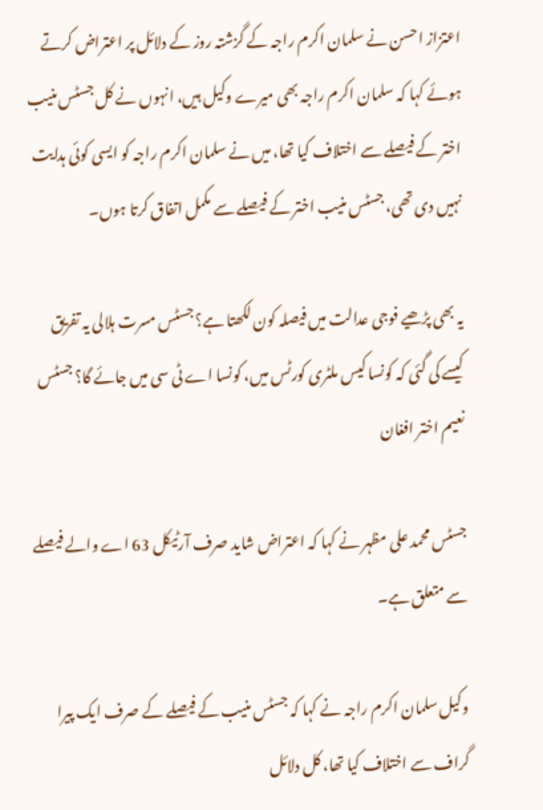اعتزاز احسن نے سلمان اکرم راجہ کے گزشتہ روز کے دلائل پر اعتراض کرتے ہوئے کہا کہ سلمان اکرم راجہ بھی میرے وکیل ہیں، انہوں نے کل جسٹس منیب اختر کے فیصلے سے اختلاف کیا تھا، میں نے سلمان اکرم راجہ کو ایسی کوئی ہدایت نہیں دی تھی، جسٹس منیب اختر کے فیصلے سے مکمل اتفاق کرتا ہوں۔

یہ بھی پڑھیے فوجی عدالت میں فیصلہ کون لکھتا ہے؟ جسٹس مسرت ہلالی یہ تفریق کیسے کی گئی کہ کونسا کیس ملٹری کورٹس میں، کونسا اے ٹی سی میں جائے گا؟ جسٹس نعیم اختر افغان

جسٹس محمد علی مظہر نے کہا کہ اعتراض شاید صرف آرٹیکل 63 اے والے فیصلے سے متعلق ہے۔

وکیل سلمان اکرم راجہ نے کہا کہ جسٹس منیب کے فیصلے کے صرف ایک پیرا گراف سے اختلاف کیا تھا، کل دلائل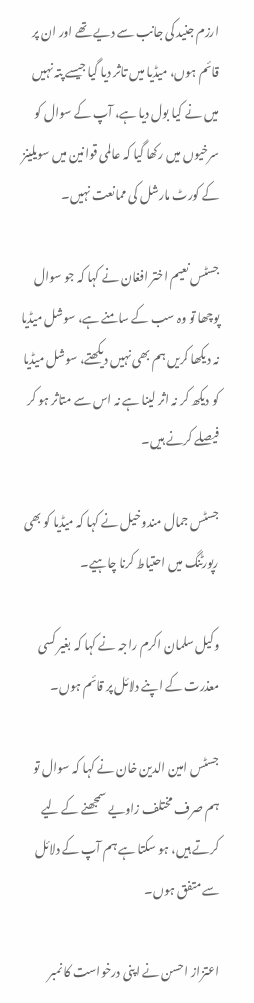ارزم جنید کی جانب سے دیے تھے اور ان پر قائم ہوں، میڈیا میں تاثر دیا گیا جیسے پتہ نہیں میں نے کیا بول دیا ہے، آپ کے سوال کو سرخیوں میں رکھا گیا کہ عالمی قوانین میں سویلینز کے کورٹ مارشل کی ممانعت نہیں۔

جسٹس نعیم اختر افغان نے کہا کہ جو سوال پوچھا تو وہ سب کے سامنے ہے، سوشل میڈیا نہ دیکھا کریں ہم بھی نہیں دیکھتے، سوشل میڈیا کو دیکھ کر نہ اثر لینا ہے نہ اس سے متاثر ہو کر فیصلے کرنے ہیں۔

جسٹس جمال مندوخیل نے کہا کہ میڈیا کو بھی رپورٹنگ میں احتیاط کرنا چاہیے۔

وکیل سلمان اکرم راجہ نے کہا کہ بغیر کسی معذرت کے اپنے دلائل پر قائم ہوں۔

جسٹس امین الدین خان نے کہا کہ سوال تو ہم صرف مختلف زاویے سمجھنے کے لیے کرتے ہیں، ہو سکتا ہے ہم آپ کے دلائل سے متفق ہوں۔

اعتزاز احسن نے اپنی درخواست کا نمبر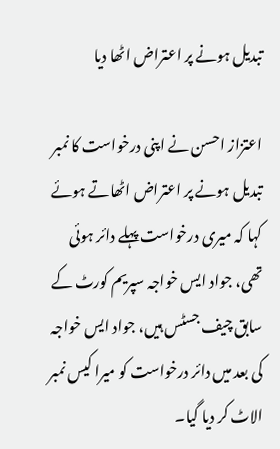تبدیل ہونے پر اعتراض اٹھا دیا

اعتزاز احسن نے اپنی درخواست کا نمبر تبدیل ہونے پر اعتراض اٹھاتے ہوئے کہا کہ میری درخواست پہلے دائر ہوئی تھی، جواد ایس خواجہ سپریم کورٹ کے سابق چیف جسٹس ہیں، جواد ایس خواجہ کی بعد میں دائر درخواست کو میرا کیس نمبر الاٹ کر دیا گیا۔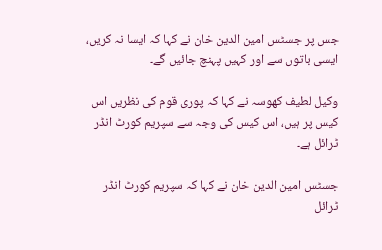جس پر جسٹس امین الدین خان نے کہا کہ ایسا نہ کریں، ایسی باتوں سے اور کہیں پہنچ جائیں گے۔

وکیل لطیف کھوسہ نے کہا کہ پوری قوم کی نظریں اس کیس پر ہیں، اس کیس کی وجہ سے سپریم کورٹ انڈر ٹرائل ہے۔

جسٹس امین الدین خان نے کہا کہ سپریم کورٹ انڈر ٹرائل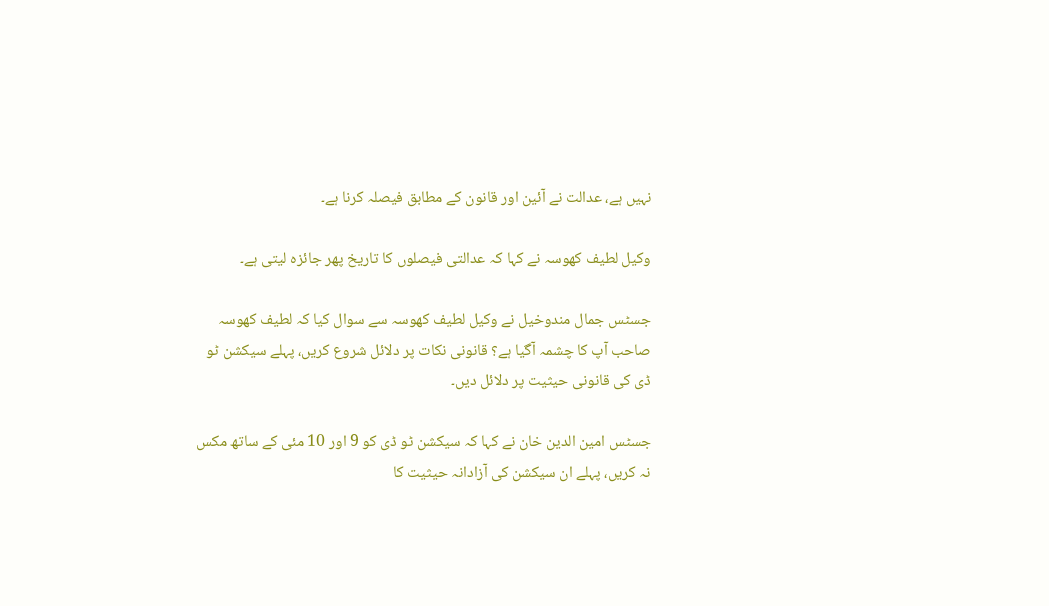نہیں ہے، عدالت نے آئین اور قانون کے مطابق فیصلہ کرنا ہے۔

وکیل لطیف کھوسہ نے کہا کہ عدالتی فیصلوں کا تاریخ پھر جائزہ لیتی ہے۔

جسٹس جمال مندوخیل نے وکیل لطیف کھوسہ سے سوال کیا کہ لطیف کھوسہ صاحب آپ کا چشمہ آگیا ہے؟ قانونی نکات پر دلائل شروع کریں، پہلے سیکشن ٹو ڈی کی قانونی حیثیت پر دلائل دیں۔

جسٹس امین الدین خان نے کہا کہ سیکشن ٹو ڈی کو 9 اور 10 مئی کے ساتھ مکس نہ کریں، پہلے ان سیکشن کی آزادانہ حیثیت کا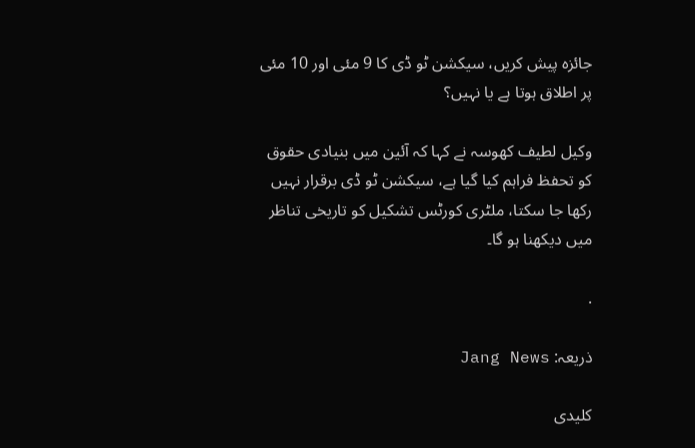جائزہ پیش کریں، سیکشن ٹو ڈی کا 9 مئی اور 10 مئی پر اطلاق ہوتا ہے یا نہیں؟

وکیل لطیف کھوسہ نے کہا کہ آئین میں بنیادی حقوق کو تحفظ فراہم کیا گیا ہے، سیکشن ٹو ڈی برقرار نہیں رکھا جا سکتا، ملٹری کورٹس تشکیل کو تاریخی تناظر میں دیکھنا ہو گا۔

.

ذریعہ: Jang News

کلیدی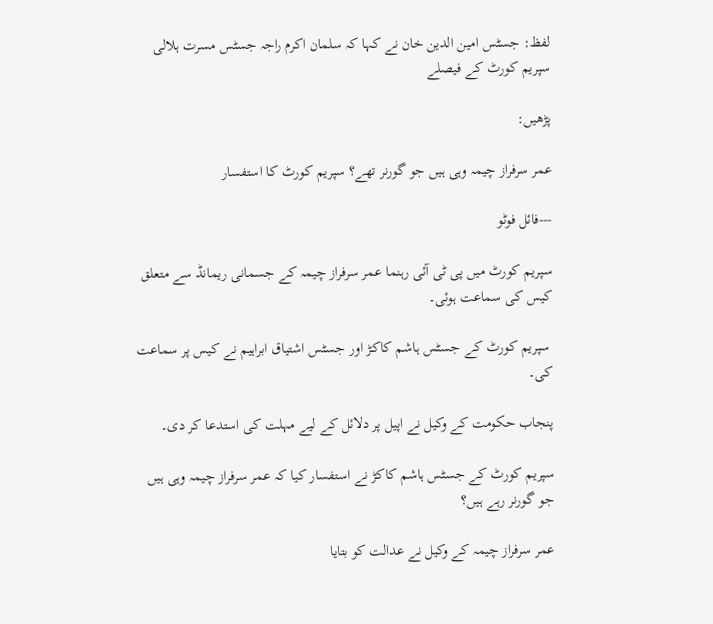لفظ: جسٹس امین الدین خان نے کہا کہ سلمان اکرم راجہ جسٹس مسرت ہلالی سپریم کورٹ کے فیصلے

پڑھیں:

عمر سرفراز چیمہ وہی ہیں جو گورنر تھے؟ سپریم کورٹ کا استفسار

---فائل فوٹو

سپریم کورٹ میں پی ٹی آئی رہنما عمر سرفراز چیمہ کے جسمانی ریمانڈ سے متعلق کیس کی سماعت ہوئی۔

 سپریم کورٹ کے جسٹس ہاشم کاکڑ اور جسٹس اشتیاق ابراہیم نے کیس پر سماعت کی۔

پنجاب حکومت کے وکیل نے اپیل پر دلائل کے لیے مہلت کی استدعا کر دی۔

سپریم کورٹ کے جسٹس ہاشم کاکڑ نے استفسار کیا کہ عمر سرفراز چیمہ وہی ہیں جو گورنر رہے ہیں؟

عمر سرفراز چیمہ کے وکیل نے عدالت کو بتایا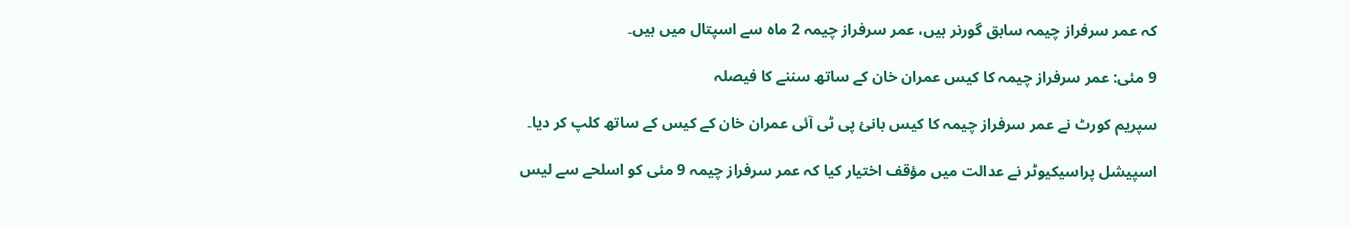کہ عمر سرفراز چیمہ سابق گورنر ہیں، عمر سرفراز چیمہ 2 ماہ سے اسپتال میں ہیں۔

9 مئی: عمر سرفراز چیمہ کا کیس عمران خان کے ساتھ سننے کا فیصلہ

سپریم کورٹ نے عمر سرفراز چیمہ کا کیس بانئ پی ٹی آئی عمران خان کے کیس کے ساتھ کلپ کر دیا۔

اسپیشل پراسیکیوٹر نے عدالت میں مؤقف اختیار کیا کہ عمر سرفراز چیمہ 9 مئی کو اسلحے سے لیس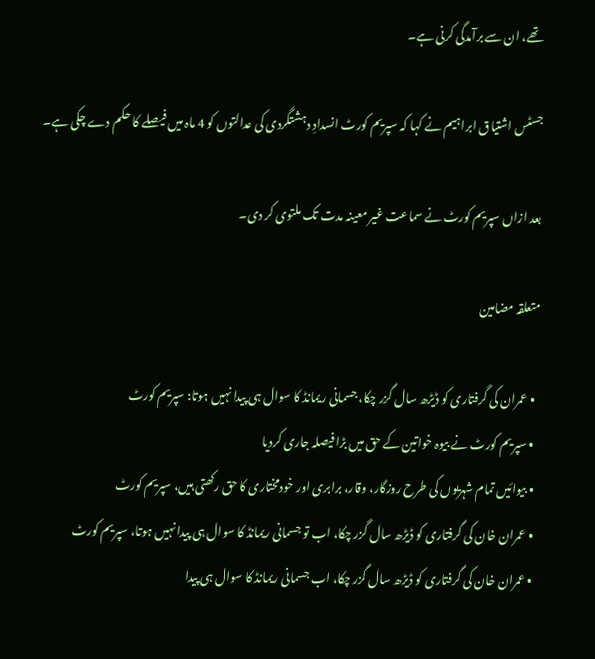تھے، ان سے برآمدگی کرنی ہے۔

جسٹس اشتیاق ابراہیم نے کہا کہ سپریم کورٹ انسدادِ دہشتگردی کی عدالتوں کو 4 ماہ میں فیصلے کا حکم دے چکی ہے۔

بعد ازاں سپریم کورٹ نے سماعت غیر معینہ مدت تک ملتوی کر دی۔

متعلقہ مضامین

  • عمران کی گرفتاری کو ڈیڑھ سال گزر چکا، جسمانی ریمانڈ کا سوال ہی پیدا نہیں ہوتا: سپریم کورٹ
  • سپریم کورٹ نے بیوہ خواتین کے حق میں بڑا فیصلہ جاری کردیا
  • بیوائیں تمام شہریوں کی طرح روزگار، وقار، برابری اور خودمختاری کا حق رکھتی ہیں، سپریم کورٹ
  • عمران خان کی گرفتاری کو ڈیڑھ سال گزر چکا، اب تو جسمانی ریمانڈ کا سوال ہی پیدا نہیں ہوتا، سپریم کورٹ
  • عمران خان کی گرفتاری کو ڈیڑھ سال گزر چکا، اب جسمانی ریمانڈ کا سوال ہی پیدا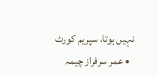نہیں ہوتا، سپریم کورٹ
  • عمر سرفراز چیمہ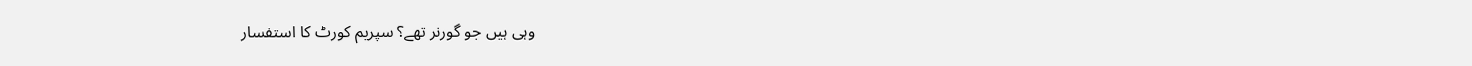وہی ہیں جو گورنر تھے؟ سپریم کورٹ کا استفسار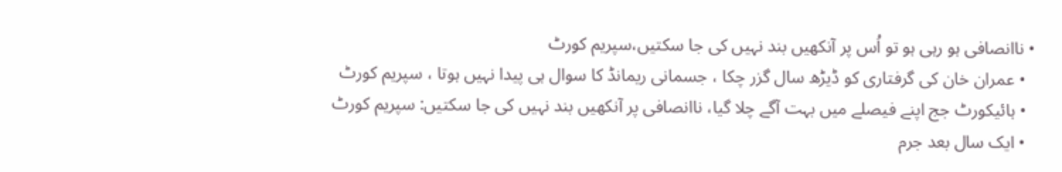• ناانصافی ہو رہی ہو تو اُس پر آنکھیں بند نہیں کی جا سکتیں،سپریم کورٹ
  • عمران خان کی گرفتاری کو ڈیڑھ سال گزر چکا ، جسمانی ریمانڈ کا سوال ہی پیدا نہیں ہوتا ، سپریم کورٹ
  • ہائیکورٹ جج اپنے فیصلے میں بہت آگے چلا گیا، ناانصافی پر آنکھیں بند نہیں کی جا سکتیں: سپریم کورٹ
  • ایک سال بعد جرم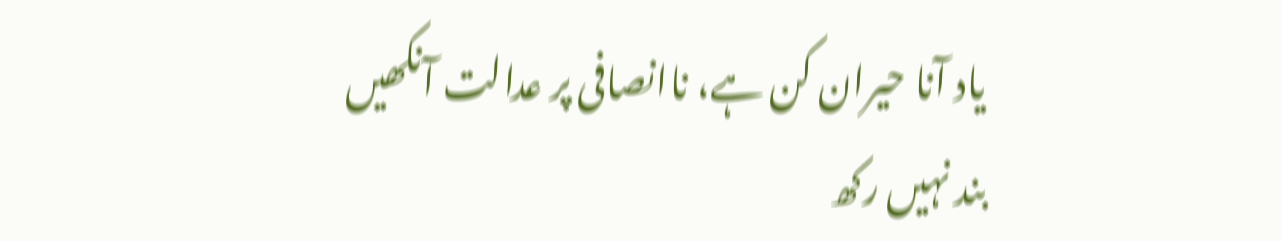یاد آنا حیران کن ہے، ناانصافی پر عدالت آنکھیں بند نہیں رکھ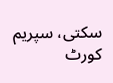سکتی، سپریم کورٹ